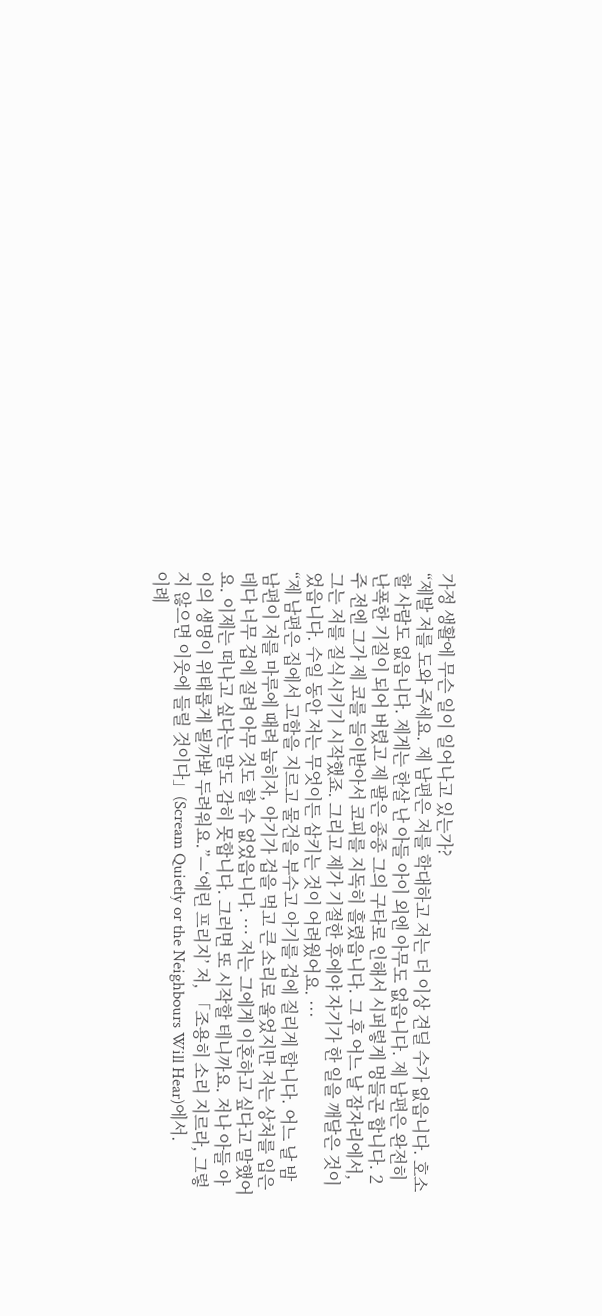가정 생활에 무슨 일이 일어나고 있는가?
“제발 저를 도와 주세요. 제 남편은 저를 학대하고 저는 더 이상 견딜 수가 없읍니다. 호소할 사람도 없읍니다. 제게는 한살 난 아들 아이 외엔 아무도 없읍니다. 제 남편은 완전히 난폭한 기질이 되어 버렸고 제 팔은 종종 그의 구타로 인해서 시퍼렇게 멍들곤 합니다. 2주 전엔 그가 제 코를 들이받아서 코피를 지독히 흘렸읍니다. 그 후 어느 날 잠자리에서, 그는 저를 질식시키기 시작했죠. 그리고 제가 기절한 후에야 자기가 한 일을 깨달은 것이었읍니다. 수일 동안 저는 무엇이든 삼키는 것이 어려웠어요. ···
“제 남편은 집에서 고함을 지르고 물건을 부수고 아기를 겁에 질리게 합니다. 어느 날 밤 남편이 저를 마루에 때려 눕히자, 아기가 겁을 먹고 큰 소리로 울었지만 저는 상처를 입은데다 너무 겁에 질려 아무 것도 할 수 없었읍니다. ··· 저는 그에게 이혼하고 싶다고 말했어요. 이제는 떠나고 싶다는 말도 감히 못합니다. 그러면 또 시작할 테니까요. 저나 아들 아이의 생명이 위태롭게 될까봐 두려워요.”—‘에린 프리지’ 저, 「조용히 소리 지르라, 그렇지 않으면 이웃에 들릴 것이다」(Scream Quietly or the Neighbours Will Hear)에서.
이례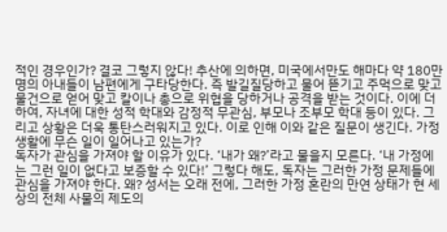적인 경우인가? 결코 그렇지 않다! 추산에 의하면, 미국에서만도 해마다 약 180만명의 아내들이 남편에게 구타당한다. 즉 발길질당하고 물어 뜯기고 주먹으로 맞고 물건으로 얻어 맞고 칼이나 총으로 위협을 당하거나 공격을 받는 것이다. 이에 더하여, 자녀에 대한 성적 학대와 감정적 무관심, 부모나 조부모 학대 등이 있다. 그리고 상황은 더욱 통탄스러워지고 있다. 이로 인해 이와 같은 질문이 생긴다. 가정 생활에 무슨 일이 일어나고 있는가?
독자가 관심을 가져야 할 이유가 있다. ‘내가 왜?’라고 물을지 모른다. ‘내 가정에는 그런 일이 없다고 보증할 수 있다!’ 그렇다 해도, 독자는 그러한 가정 문제들에 관심을 가져야 한다. 왜? 성서는 오래 전에, 그러한 가정 혼란의 만연 상태가 현 세상의 전체 사물의 제도의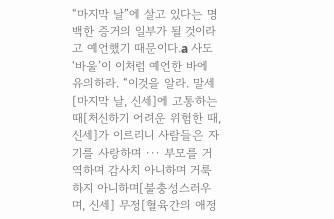“마지막 날”에 살고 있다는 명백한 증거의 일부가 될 것이라고 예언했기 때문이다.a 사도 ‘바울’이 이처럼 예언한 바에 유의하라. “이것을 알라. 말세[마지막 날, 신세]에 고통하는 때[처신하기 어려운 위험한 때, 신세]가 이르리니 사람들은 자기를 사랑하며 ··· 부모를 거역하며 감사치 아니하며 거룩하지 아니하며[불충성스러우며, 신세] 무정[혈육간의 애정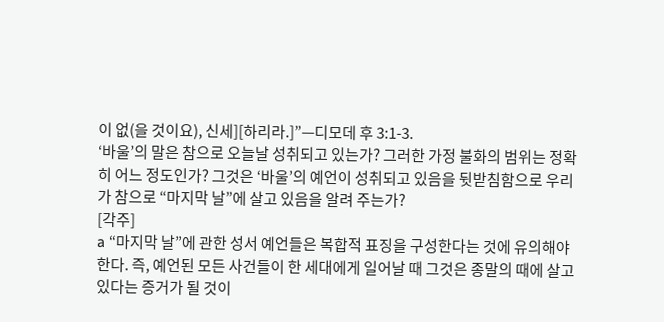이 없(을 것이요), 신세][하리라.]”—디모데 후 3:1-3.
‘바울’의 말은 참으로 오늘날 성취되고 있는가? 그러한 가정 불화의 범위는 정확히 어느 정도인가? 그것은 ‘바울’의 예언이 성취되고 있음을 뒷받침함으로 우리가 참으로 “마지막 날”에 살고 있음을 알려 주는가?
[각주]
a “마지막 날”에 관한 성서 예언들은 복합적 표징을 구성한다는 것에 유의해야 한다. 즉, 예언된 모든 사건들이 한 세대에게 일어날 때 그것은 종말의 때에 살고 있다는 증거가 될 것이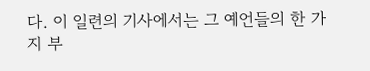다. 이 일련의 기사에서는 그 예언들의 한 가지 부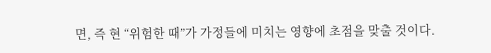면, 즉 현 “위험한 때”가 가정들에 미치는 영향에 초점을 맞출 것이다.